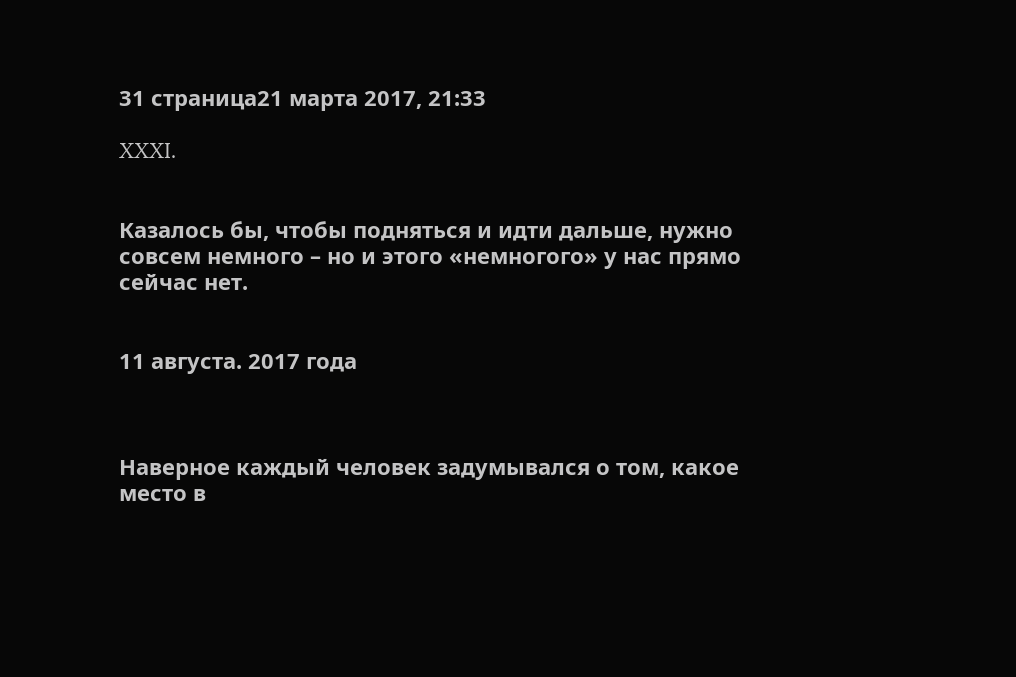31 страница21 марта 2017, 21:33

XXXI.


Казалось бы, чтобы подняться и идти дальше, нужно совсем немного – но и этого «немногого» у нас прямо сейчас нет.


11 августа. 2017 года



Наверное каждый человек задумывался о том, какое место в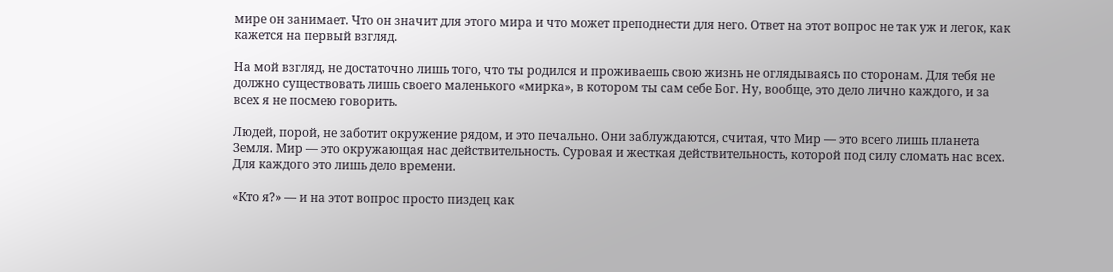мире он занимает. Что он значит для этого мира и что может преподнести для него. Ответ на этот вопрос не так уж и легок, как кажется на первый взгляд.

На мой взгляд, не достаточно лишь того, что ты родился и проживаешь свою жизнь не оглядываясь по сторонам. Для тебя не должно существовать лишь своего маленького «мирка», в котором ты сам себе Бог. Ну, вообще, это дело лично каждого, и за всех я не посмею говорить.

Людей, порой, не заботит окружение рядом, и это печально. Они заблуждаются, считая, что Мир — это всего лишь планета Земля. Мир — это окружающая нас действительность. Суровая и жесткая действительность, которой под силу сломать нас всех. Для каждого это лишь дело времени.

«Кто я?» — и на этот вопрос просто пиздец как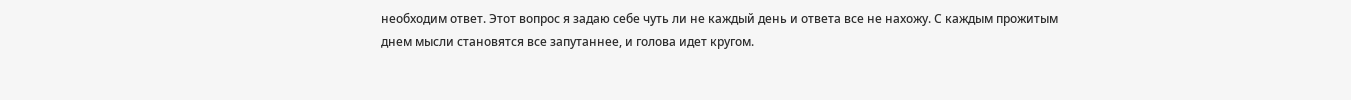необходим ответ. Этот вопрос я задаю себе чуть ли не каждый день и ответа все не нахожу. С каждым прожитым днем мысли становятся все запутаннее, и голова идет кругом.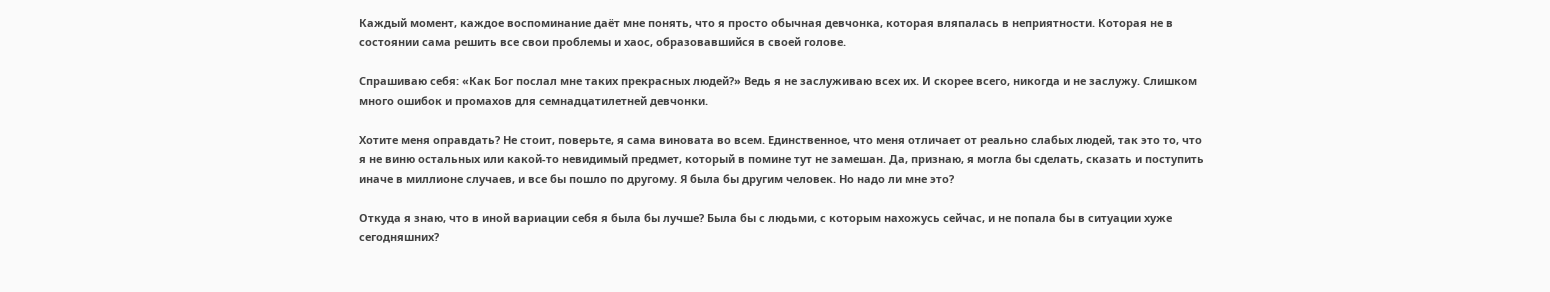Каждый момент, каждое воспоминание даёт мне понять, что я просто обычная девчонка, которая вляпалась в неприятности. Которая не в состоянии сама решить все свои проблемы и хаос, образовавшийся в своей голове.

Спрашиваю себя: «Как Бог послал мне таких прекрасных людей?» Ведь я не заслуживаю всех их. И скорее всего, никогда и не заслужу. Слишком много ошибок и промахов для семнадцатилетней девчонки.

Хотите меня оправдать? Не стоит, поверьте, я сама виновата во всем. Единственное, что меня отличает от реально слабых людей, так это то, что я не виню остальных или какой-то невидимый предмет, который в помине тут не замешан. Да, признаю, я могла бы сделать, сказать и поступить иначе в миллионе случаев, и все бы пошло по другому. Я была бы другим человек. Но надо ли мне это?

Откуда я знаю, что в иной вариации себя я была бы лучше? Была бы с людьми, с которым нахожусь сейчас, и не попала бы в ситуации хуже сегодняшних?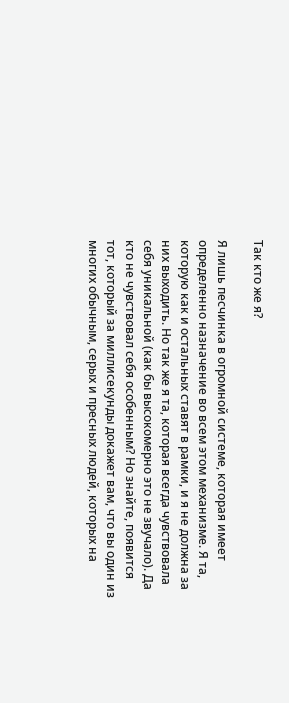Так кто же я?

Я лишь песчинка в огромной системе, которая имеет определенно назначение во всем этом механизме. Я та, которую как и остальных ставят в рамки, и я не должна за них выходить. Но так же я та, которая всегда чувствовала себя уникальной (как бы высокомерно это не звучало). Да кто не чувствовал себя особенным? Но знайте, появится тот, который за миллисекунды докажет вам, что вы один из многих обычным, серых и пресных людей, которых на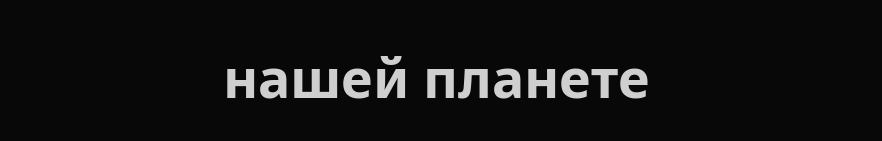нашей планете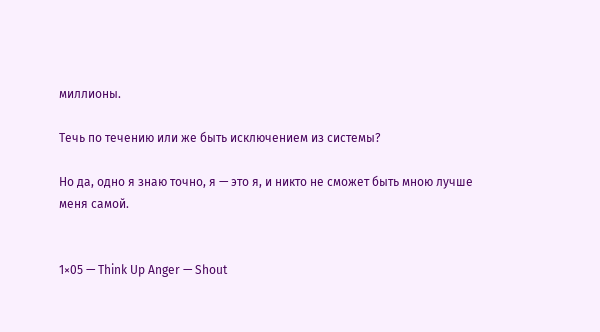миллионы.

Течь по течению или же быть исключением из системы?

Но да, одно я знаю точно, я — это я, и никто не сможет быть мною лучше меня самой.


1×05 — Think Up Anger — Shout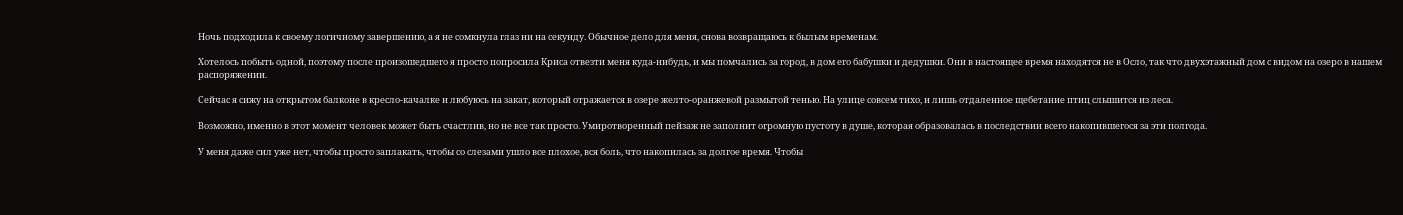Ночь подходила к своему логичному завершению, а я не сомкнула глаз ни на секунду. Обычное дело для меня, снова возвращаюсь к былым временам.

Хотелось побыть одной, поэтому после произошедшего я просто попросила Криса отвезти меня куда-нибудь, и мы помчались за город, в дом его бабушки и дедушки. Они в настоящее время находятся не в Осло, так что двухэтажный дом с видом на озеро в нашем распоряжении.

Сейчас я сижу на открытом балконе в кресло-качалке и любуюсь на закат, который отражается в озере желто-оранжевой размытой тенью. На улице совсем тихо, и лишь отдаленное щебетание птиц слышится из леса.

Возможно, именно в этот момент человек может быть счастлив, но не все так просто. Умиротворенный пейзаж не заполнит огромную пустоту в душе, которая образовалась в последствии всего накопившегося за эти полгода.

У меня даже сил уже нет, чтобы просто заплакать, чтобы со слезами ушло все плохое, вся боль, что накопилась за долгое время. Чтобы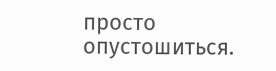просто опустошиться.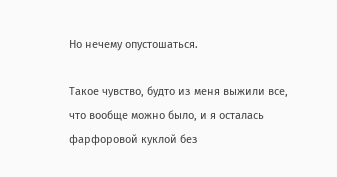Но нечему опустошаться.

Такое чувство, будто из меня выжили все, что вообще можно было, и я осталась фарфоровой куклой без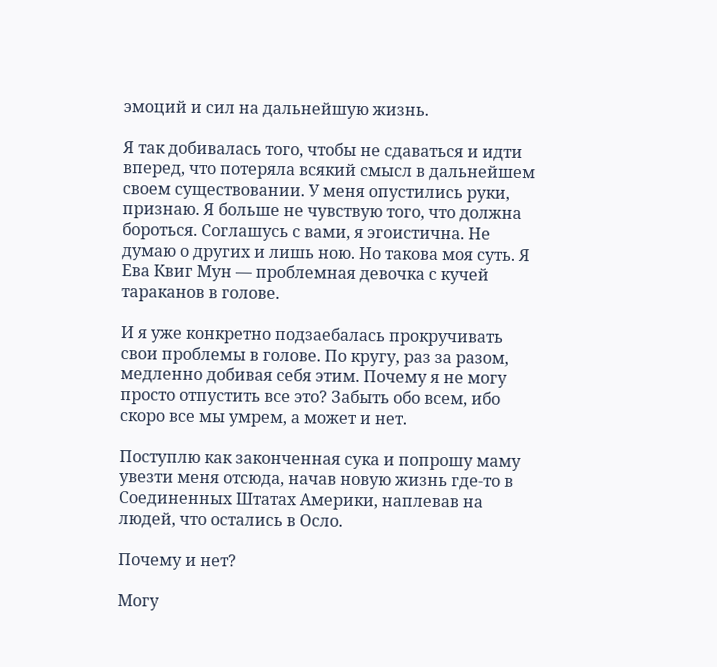эмоций и сил на дальнейшую жизнь.

Я так добивалась того, чтобы не сдаваться и идти вперед, что потеряла всякий смысл в дальнейшем своем существовании. У меня опустились руки, признаю. Я больше не чувствую того, что должна бороться. Соглашусь с вами, я эгоистична. Не думаю о других и лишь ною. Но такова моя суть. Я Ева Квиг Мун — проблемная девочка с кучей тараканов в голове.

И я уже конкретно подзаебалась прокручивать свои проблемы в голове. По кругу, раз за разом, медленно добивая себя этим. Почему я не могу просто отпустить все это? Забыть обо всем, ибо скоро все мы умрем, а может и нет.

Поступлю как законченная сука и попрошу маму увезти меня отсюда, начав новую жизнь где-то в Соединенных Штатах Америки, наплевав на людей, что остались в Осло.

Почему и нет?

Могу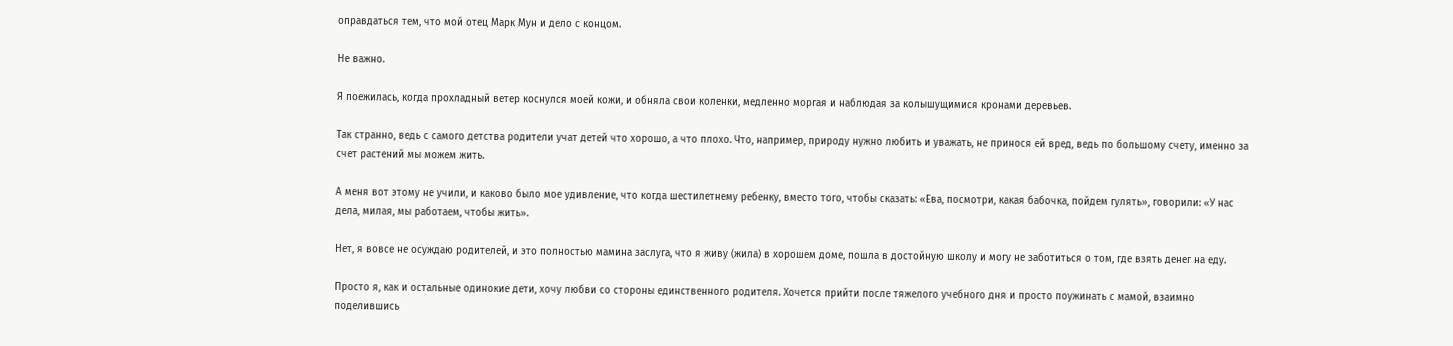оправдаться тем, что мой отец Марк Мун и дело с концом.

Не важно.

Я поежилась, когда прохладный ветер коснулся моей кожи, и обняла свои коленки, медленно моргая и наблюдая за колышущимися кронами деревьев.

Так странно, ведь с самого детства родители учат детей что хорошо, а что плохо. Что, например, природу нужно любить и уважать, не принося ей вред, ведь по большому счету, именно за счет растений мы можем жить.

А меня вот этому не учили, и каково было мое удивление, что когда шестилетнему ребенку, вместо того, чтобы сказать: «Ева, посмотри, какая бабочка, пойдем гулять», говорили: «У нас дела, милая, мы работаем, чтобы жить».

Нет, я вовсе не осуждаю родителей, и это полностью мамина заслуга, что я живу (жила) в хорошем доме, пошла в достойную школу и могу не заботиться о том, где взять денег на еду.

Просто я, как и остальные одинокие дети, хочу любви со стороны единственного родителя. Хочется прийти после тяжелого учебного дня и просто поужинать с мамой, взаимно поделившись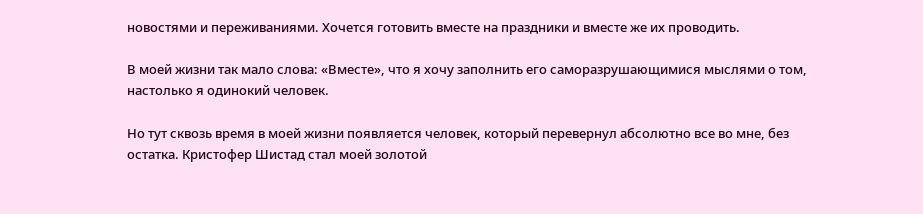новостями и переживаниями. Хочется готовить вместе на праздники и вместе же их проводить.

В моей жизни так мало слова: «Вместе», что я хочу заполнить его саморазрушающимися мыслями о том, настолько я одинокий человек.

Но тут сквозь время в моей жизни появляется человек, который перевернул абсолютно все во мне, без остатка. Кристофер Шистад стал моей золотой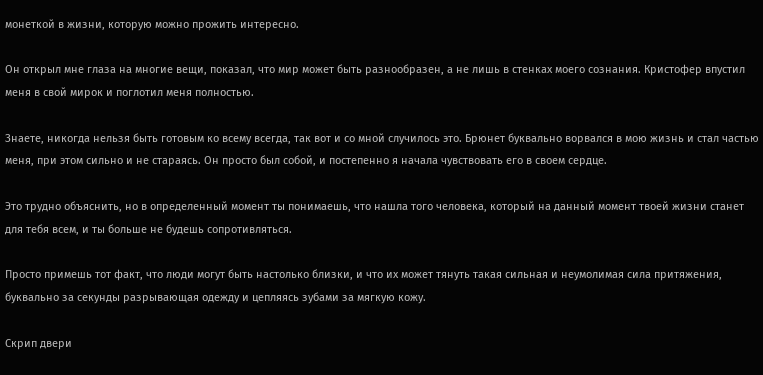монеткой в жизни, которую можно прожить интересно.

Он открыл мне глаза на многие вещи, показал, что мир может быть разнообразен, а не лишь в стенках моего сознания. Кристофер впустил меня в свой мирок и поглотил меня полностью.

Знаете, никогда нельзя быть готовым ко всему всегда, так вот и со мной случилось это. Брюнет буквально ворвался в мою жизнь и стал частью меня, при этом сильно и не стараясь. Он просто был собой, и постепенно я начала чувствовать его в своем сердце.

Это трудно объяснить, но в определенный момент ты понимаешь, что нашла того человека, который на данный момент твоей жизни станет для тебя всем, и ты больше не будешь сопротивляться.

Просто примешь тот факт, что люди могут быть настолько близки, и что их может тянуть такая сильная и неумолимая сила притяжения, буквально за секунды разрывающая одежду и цепляясь зубами за мягкую кожу.

Скрип двери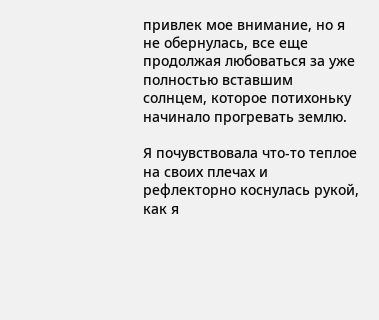привлек мое внимание, но я не обернулась, все еще продолжая любоваться за уже полностью вставшим солнцем, которое потихоньку начинало прогревать землю.

Я почувствовала что-то теплое на своих плечах и рефлекторно коснулась рукой, как я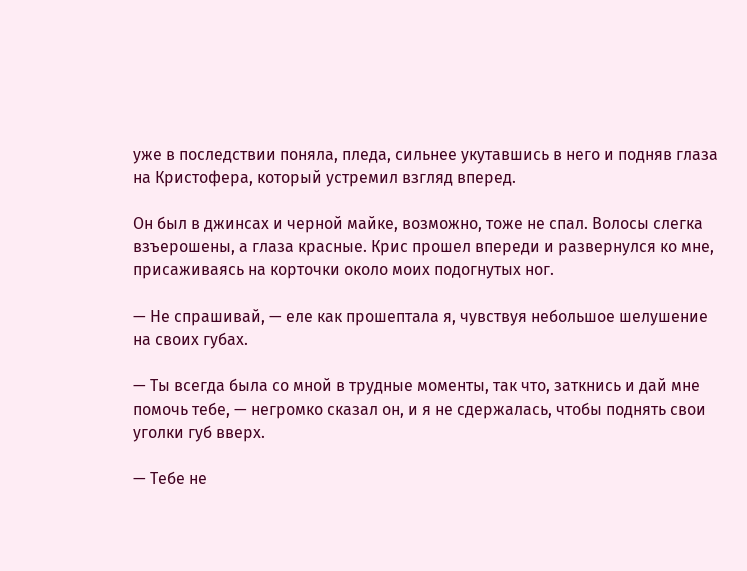уже в последствии поняла, пледа, сильнее укутавшись в него и подняв глаза на Кристофера, который устремил взгляд вперед.

Он был в джинсах и черной майке, возможно, тоже не спал. Волосы слегка взъерошены, а глаза красные. Крис прошел впереди и развернулся ко мне, присаживаясь на корточки около моих подогнутых ног.

— Не спрашивай, — еле как прошептала я, чувствуя небольшое шелушение на своих губах.

— Ты всегда была со мной в трудные моменты, так что, заткнись и дай мне помочь тебе, — негромко сказал он, и я не сдержалась, чтобы поднять свои уголки губ вверх.

— Тебе не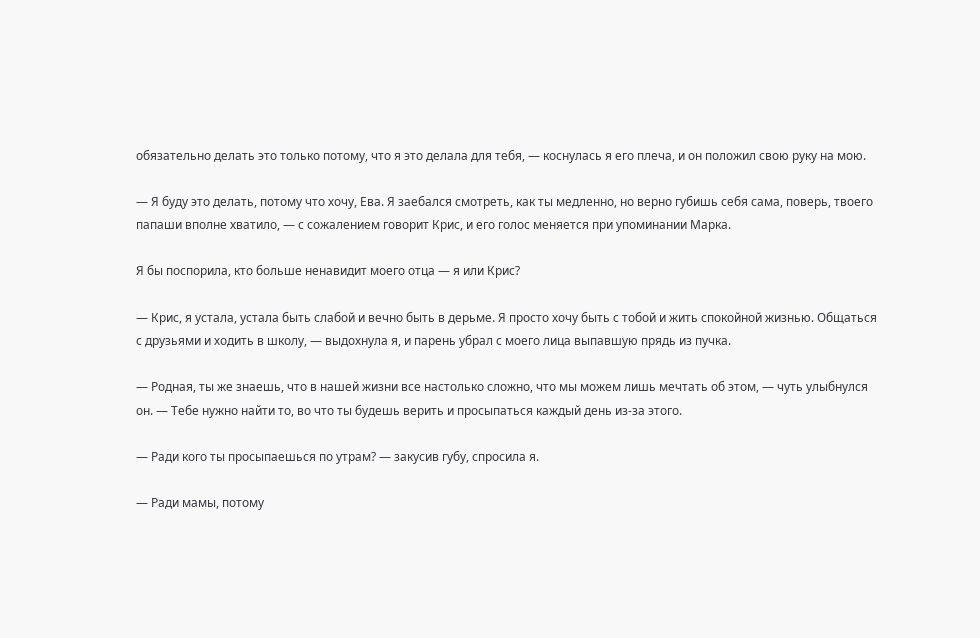обязательно делать это только потому, что я это делала для тебя, — коснулась я его плеча, и он положил свою руку на мою.

— Я буду это делать, потому что хочу, Ева. Я заебался смотреть, как ты медленно, но верно губишь себя сама, поверь, твоего папаши вполне хватило, — с сожалением говорит Крис, и его голос меняется при упоминании Марка.

Я бы поспорила, кто больше ненавидит моего отца — я или Крис?

— Крис, я устала, устала быть слабой и вечно быть в дерьме. Я просто хочу быть с тобой и жить спокойной жизнью. Общаться с друзьями и ходить в школу, — выдохнула я, и парень убрал с моего лица выпавшую прядь из пучка.

— Родная, ты же знаешь, что в нашей жизни все настолько сложно, что мы можем лишь мечтать об этом, — чуть улыбнулся он. — Тебе нужно найти то, во что ты будешь верить и просыпаться каждый день из-за этого.

— Ради кого ты просыпаешься по утрам? — закусив губу, спросила я.

— Ради мамы, потому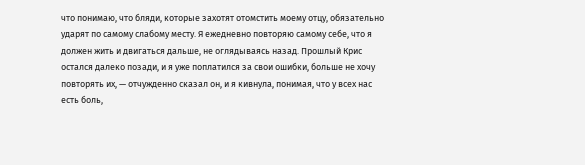что понимаю, что бляди, которые захотят отомстить моему отцу, обязательно ударят по самому слабому месту. Я ежедневно повторяю самому себе, что я должен жить и двигаться дальше, не оглядываясь назад. Прошлый Крис остался далеко позади, и я уже поплатился за свои ошибки, больше не хочу повторять их, — отчужденно сказал он, и я кивнула, понимая, что у всех нас есть боль,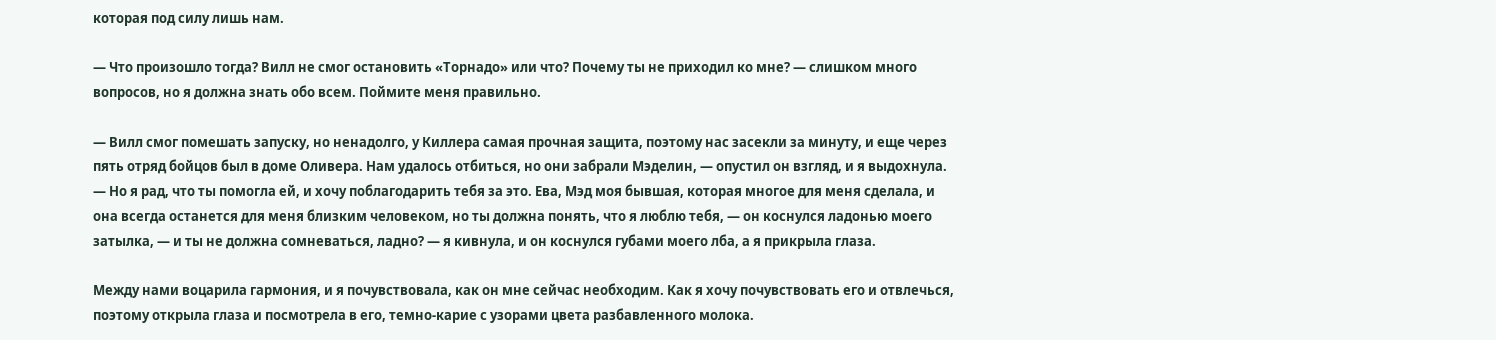которая под силу лишь нам.

— Что произошло тогда? Вилл не смог остановить «Торнадо» или что? Почему ты не приходил ко мне? — слишком много вопросов, но я должна знать обо всем. Поймите меня правильно.

— Вилл смог помешать запуску, но ненадолго, у Киллера самая прочная защита, поэтому нас засекли за минуту, и еще через пять отряд бойцов был в доме Оливера. Нам удалось отбиться, но они забрали Мэделин, — опустил он взгляд, и я выдохнула. — Но я рад, что ты помогла ей, и хочу поблагодарить тебя за это. Ева, Мэд моя бывшая, которая многое для меня сделала, и она всегда останется для меня близким человеком, но ты должна понять, что я люблю тебя, — он коснулся ладонью моего затылка, — и ты не должна сомневаться, ладно? — я кивнула, и он коснулся губами моего лба, а я прикрыла глаза.

Между нами воцарила гармония, и я почувствовала, как он мне сейчас необходим. Как я хочу почувствовать его и отвлечься, поэтому открыла глаза и посмотрела в его, темно-карие с узорами цвета разбавленного молока.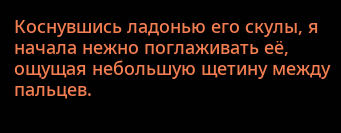Коснувшись ладонью его скулы, я начала нежно поглаживать её, ощущая небольшую щетину между пальцев.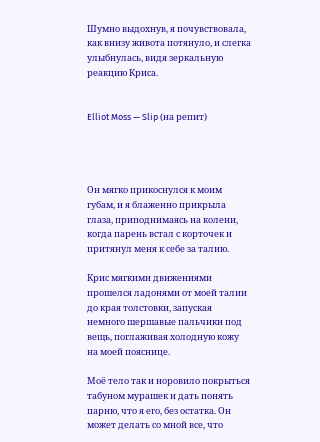Шумно выдохнув, я почувствовала, как внизу живота потянуло, и слегка улыбнулась, видя зеркальную реакцию Криса.


Elliot Moss — Slip (на репит)




Он мягко прикоснулся к моим губам, и я блаженно прикрыла глаза, приподнимаясь на колени, когда парень встал с корточек и притянул меня к себе за талию.

Крис мягкими движениями прошелся ладонями от моей талии до края толстовки, запуская немного шершавые пальчики под вещь, поглаживая холодную кожу на моей пояснице.

Моё тело так и норовило покрыться табуном мурашек и дать понять парню, что я его, без остатка. Он может делать со мной все, что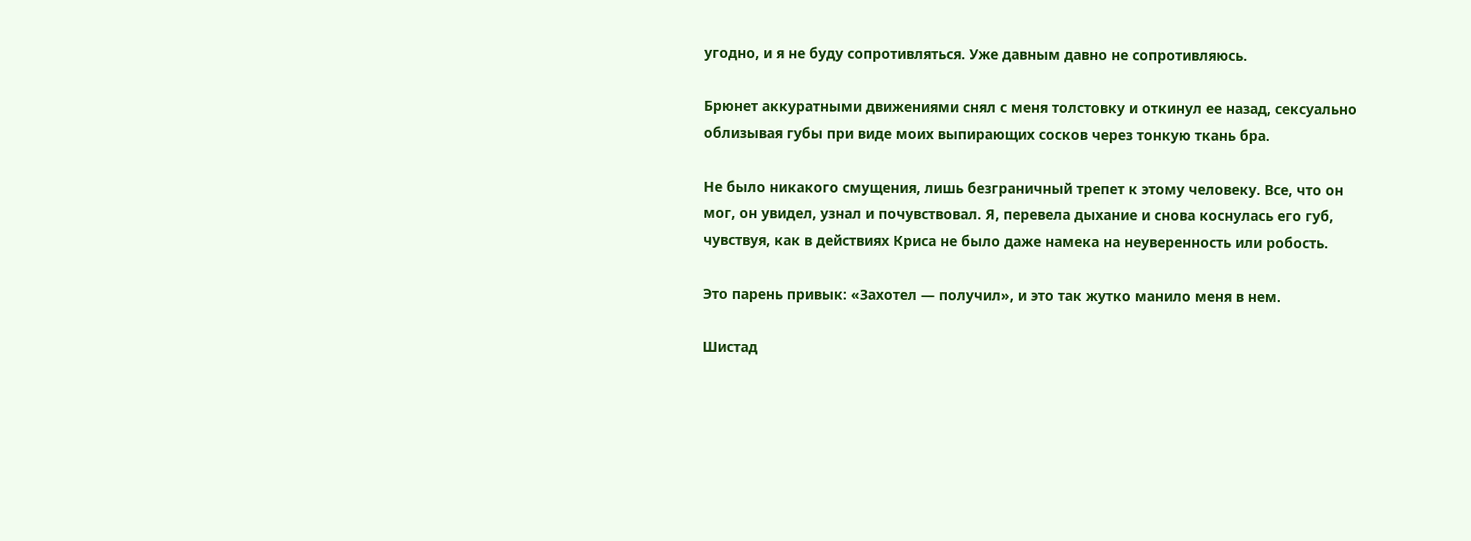угодно, и я не буду сопротивляться. Уже давным давно не сопротивляюсь.

Брюнет аккуратными движениями снял с меня толстовку и откинул ее назад, сексуально облизывая губы при виде моих выпирающих сосков через тонкую ткань бра.

Не было никакого смущения, лишь безграничный трепет к этому человеку. Все, что он мог, он увидел, узнал и почувствовал. Я, перевела дыхание и снова коснулась его губ, чувствуя, как в действиях Криса не было даже намека на неуверенность или робость.

Это парень привык: «Захотел — получил», и это так жутко манило меня в нем.

Шистад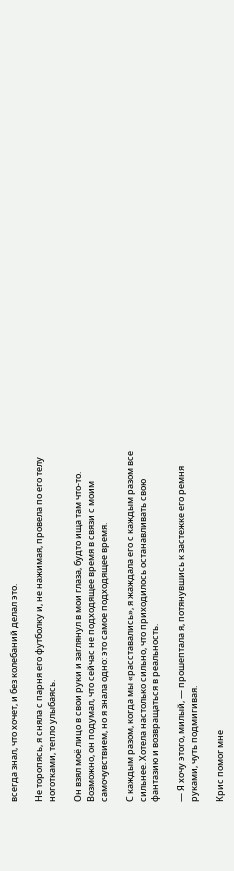всегда знал, что хочет, и без колебаний делал это.

Не торопясь, я сняла с парня его футболку и, не нажимая, провела по его телу ноготками, тепло улыбаясь.

Он взял моё лицо в свои руки и заглянул в мои глаза, будто ища там что-то. Возможно, он подумал, что сейчас не подходящее время в связи с моим самочувствием, но я знала одно: это самое подходящее время.

С каждым разом, когда мы «расставались», я жаждала его с каждым разом все сильнее. Хотела настолько сильно, что приходилось останавливать свою фантазию и возвращаться в реальность.

— Я хочу этого, милый, — прошептала я, потянувшись к застежке его ремня руками, чуть подмигивая.

Крис помог мне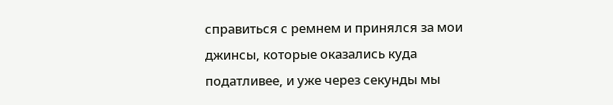справиться с ремнем и принялся за мои джинсы, которые оказались куда податливее, и уже через секунды мы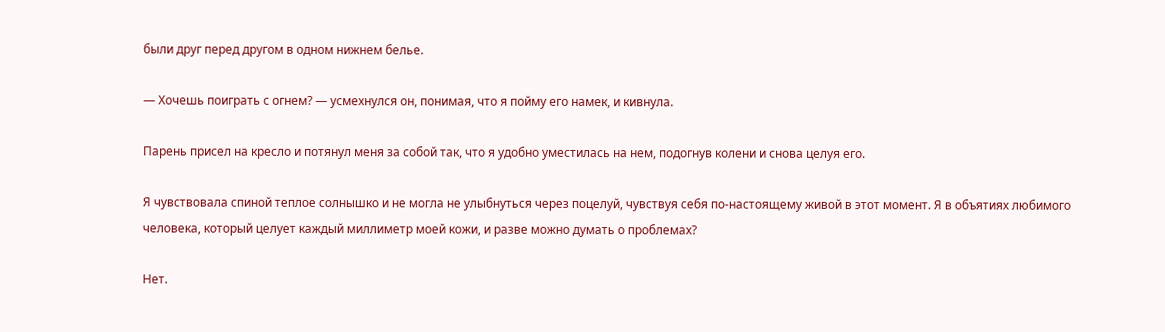были друг перед другом в одном нижнем белье.

— Хочешь поиграть с огнем? — усмехнулся он, понимая, что я пойму его намек, и кивнула.

Парень присел на кресло и потянул меня за собой так, что я удобно уместилась на нем, подогнув колени и снова целуя его.

Я чувствовала спиной теплое солнышко и не могла не улыбнуться через поцелуй, чувствуя себя по-настоящему живой в этот момент. Я в объятиях любимого человека, который целует каждый миллиметр моей кожи, и разве можно думать о проблемах?

Нет.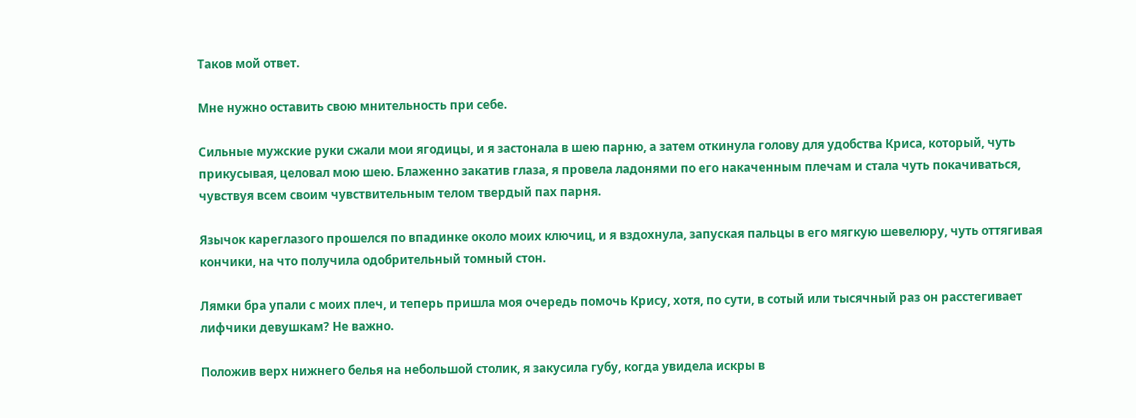Таков мой ответ.

Мне нужно оставить свою мнительность при себе.

Сильные мужские руки сжали мои ягодицы, и я застонала в шею парню, а затем откинула голову для удобства Криса, который, чуть прикусывая, целовал мою шею. Блаженно закатив глаза, я провела ладонями по его накаченным плечам и стала чуть покачиваться, чувствуя всем своим чувствительным телом твердый пах парня.

Язычок кареглазого прошелся по впадинке около моих ключиц, и я вздохнула, запуская пальцы в его мягкую шевелюру, чуть оттягивая кончики, на что получила одобрительный томный стон.

Лямки бра упали с моих плеч, и теперь пришла моя очередь помочь Крису, хотя, по сути, в сотый или тысячный раз он расстегивает лифчики девушкам? Не важно.

Положив верх нижнего белья на небольшой столик, я закусила губу, когда увидела искры в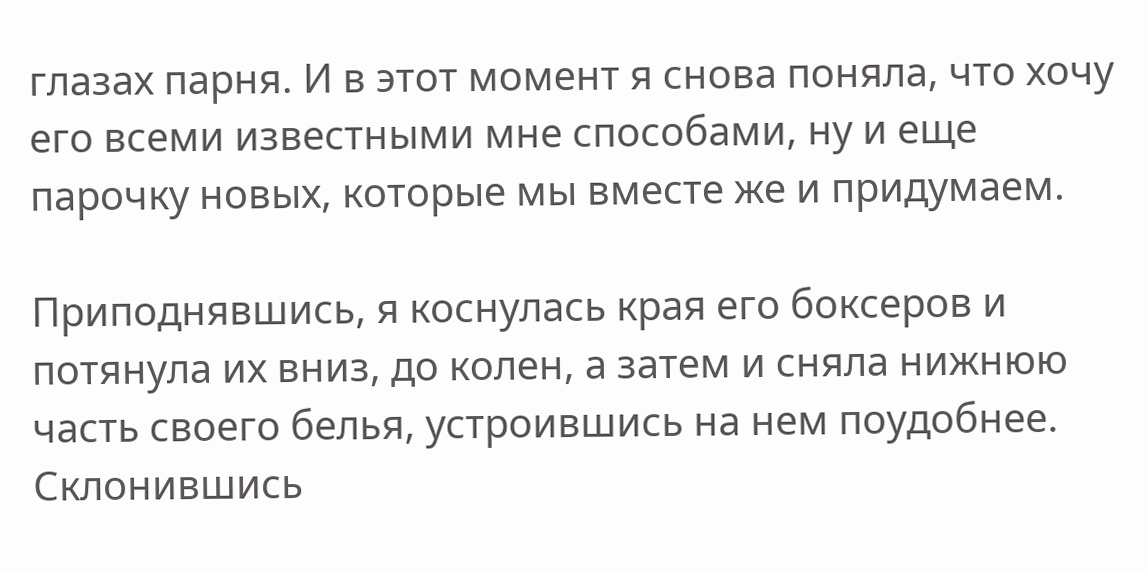глазах парня. И в этот момент я снова поняла, что хочу его всеми известными мне способами, ну и еще парочку новых, которые мы вместе же и придумаем.

Приподнявшись, я коснулась края его боксеров и потянула их вниз, до колен, а затем и сняла нижнюю часть своего белья, устроившись на нем поудобнее. Склонившись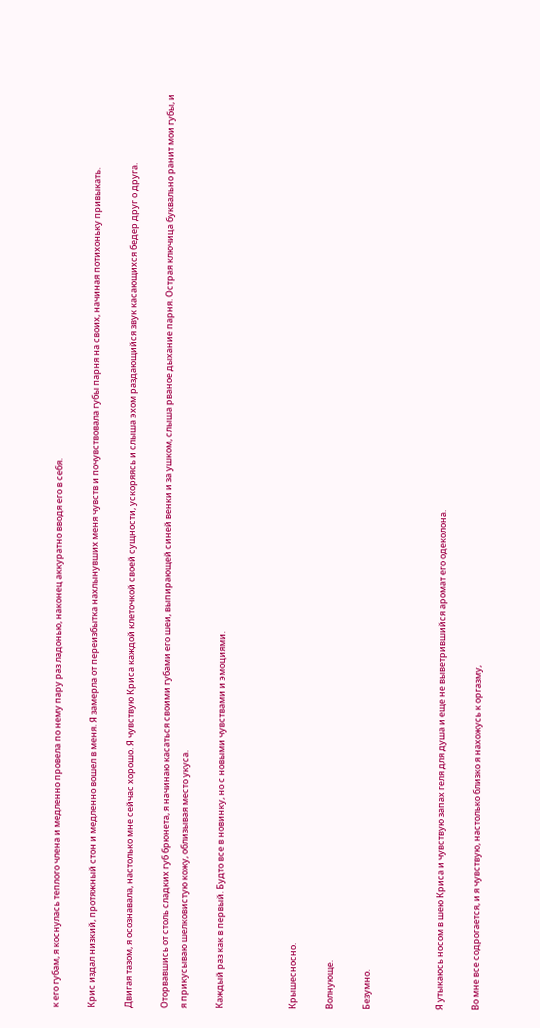к его губам, я коснулась теплого члена и медленно провела по нему пару раз ладонью, наконец аккуратно вводя его в себя.

Крис издал низкий, протяжный стон и медленно вошел в меня. Я замерла от переизбытка нахлынувших меня чувств и почувствовала губы парня на своих, начиная потихоньку привыкать.

Двигая тазом, я осознавала, настолько мне сейчас хорошо. Я чувствую Криса каждой клеточкой своей сущности, ускоряясь и слыша эхом раздающийся звук касающихся бедер друг о друга.

Оторвавшись от столь сладких губ брюнета, я начинаю касаться своими губами его шеи, выпирающей синей венки и за ушком, слыша рваное дыхание парня. Острая ключица буквально ранит мои губы, и я прикусываю шелковистую кожу, облизывая место укуса.

Каждый раз как в первый. Будто все в новинку, но с новыми чувствами и эмоциями.



Крышесносно.

Волнующе.

Безумно.



Я утыкаюсь носом в шею Криса и чувствую запах геля для душа и еще не выветрившийся аромат его одеколона.

Во мне все содрогается, и я чувствую, настолько близко я нахожусь к оргазму,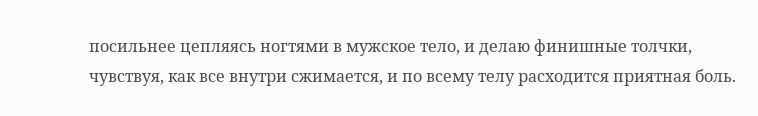посильнее цепляясь ногтями в мужское тело, и делаю финишные толчки, чувствуя, как все внутри сжимается, и по всему телу расходится приятная боль.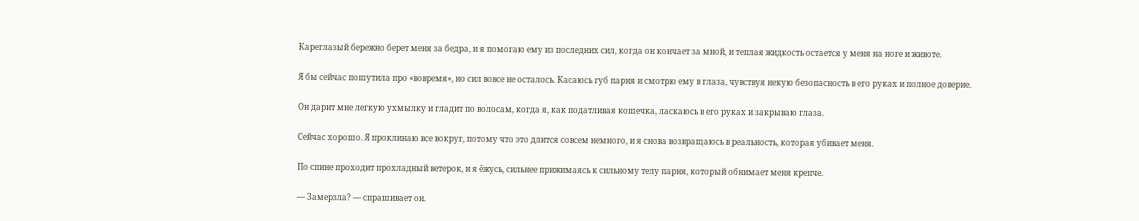Кареглазый бережно берет меня за бедра, и я помогаю ему из последних сил, когда он кончает за мной, и теплая жидкость остается у меня на ноге и животе.

Я бы сейчас пошутила про «вовремя», но сил вовсе не осталось. Касаюсь губ парня и смотрю ему в глаза, чувствуя некую безопасность в его руках и полное доверие.

Он дарит мне легкую ухмылку и гладит по волосам, когда я, как податливая кошечка, ласкаюсь в его руках и закрываю глаза.

Сейчас хорошо. Я проклинаю все вокруг, потому что это длится совсем немного, и я снова возвращаюсь в реальность, которая убивает меня.

По спине проходит прохладный ветерок, и я ёжусь, сильнее прижимаясь к сильному телу парня, который обнимает меня крепче.

— Замерзла? — спрашивает он.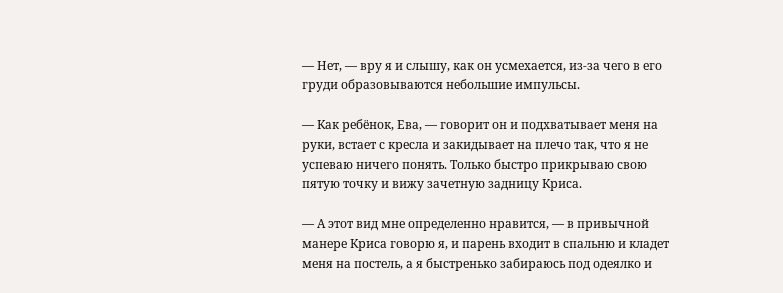— Нет, — вру я и слышу, как он усмехается, из-за чего в его груди образовываются небольшие импульсы.

— Как ребёнок, Ева, — говорит он и подхватывает меня на руки, встает с кресла и закидывает на плечо так, что я не успеваю ничего понять. Только быстро прикрываю свою пятую точку и вижу зачетную задницу Криса.

— А этот вид мне определенно нравится, — в привычной манере Криса говорю я, и парень входит в спальню и кладет меня на постель, а я быстренько забираюсь под одеялко и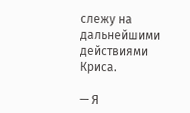слежу на дальнейшими действиями Криса.

— Я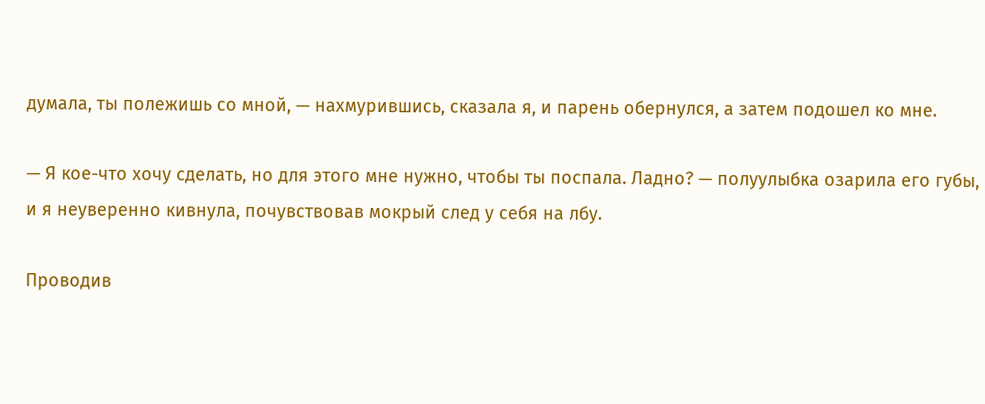думала, ты полежишь со мной, — нахмурившись, сказала я, и парень обернулся, а затем подошел ко мне.

— Я кое-что хочу сделать, но для этого мне нужно, чтобы ты поспала. Ладно? — полуулыбка озарила его губы, и я неуверенно кивнула, почувствовав мокрый след у себя на лбу.

Проводив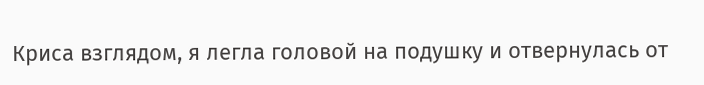Криса взглядом, я легла головой на подушку и отвернулась от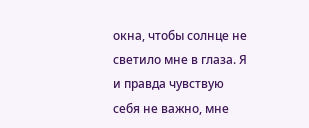окна, чтобы солнце не светило мне в глаза. Я и правда чувствую себя не важно, мне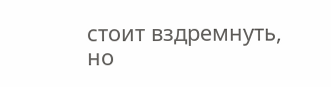стоит вздремнуть, но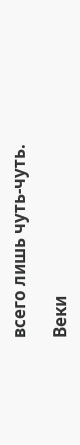всего лишь чуть-чуть.

Веки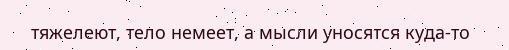тяжелеют, тело немеет, а мысли уносятся куда-то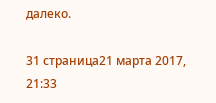далеко.

31 страница21 марта 2017, 21:33